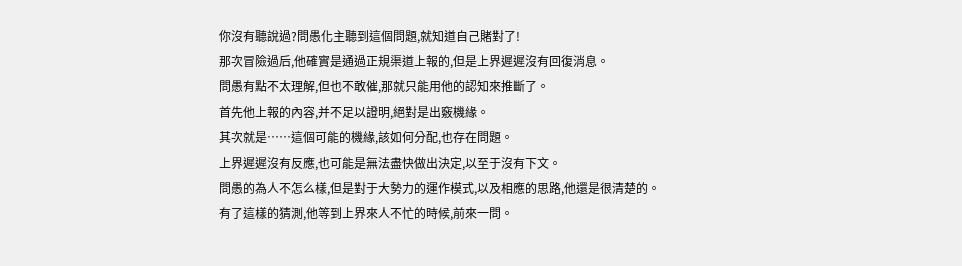你沒有聽說過?問愚化主聽到這個問題,就知道自己賭對了!
那次冒險過后,他確實是通過正規渠道上報的,但是上界遲遲沒有回復消息。
問愚有點不太理解,但也不敢催,那就只能用他的認知來推斷了。
首先他上報的內容,并不足以證明,絕對是出竅機緣。
其次就是……這個可能的機緣,該如何分配,也存在問題。
上界遲遲沒有反應,也可能是無法盡快做出決定,以至于沒有下文。
問愚的為人不怎么樣,但是對于大勢力的運作模式,以及相應的思路,他還是很清楚的。
有了這樣的猜測,他等到上界來人不忙的時候,前來一問。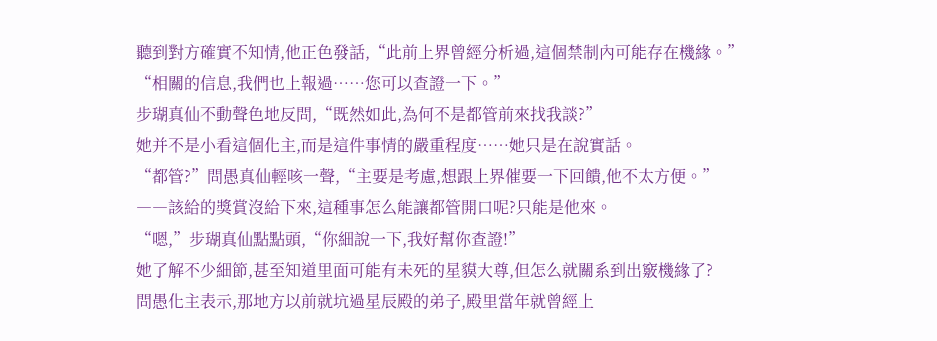聽到對方確實不知情,他正色發話,“此前上界曾經分析過,這個禁制內可能存在機緣。”
“相關的信息,我們也上報過……您可以查證一下。”
步瑚真仙不動聲色地反問,“既然如此,為何不是都管前來找我談?”
她并不是小看這個化主,而是這件事情的嚴重程度……她只是在說實話。
“都管?”問愚真仙輕咳一聲,“主要是考慮,想跟上界催要一下回饋,他不太方便。”
――該給的獎賞沒給下來,這種事怎么能讓都管開口呢?只能是他來。
“嗯,”步瑚真仙點點頭,“你細說一下,我好幫你查證!”
她了解不少細節,甚至知道里面可能有未死的星貘大尊,但怎么就關系到出竅機緣了?
問愚化主表示,那地方以前就坑過星辰殿的弟子,殿里當年就曾經上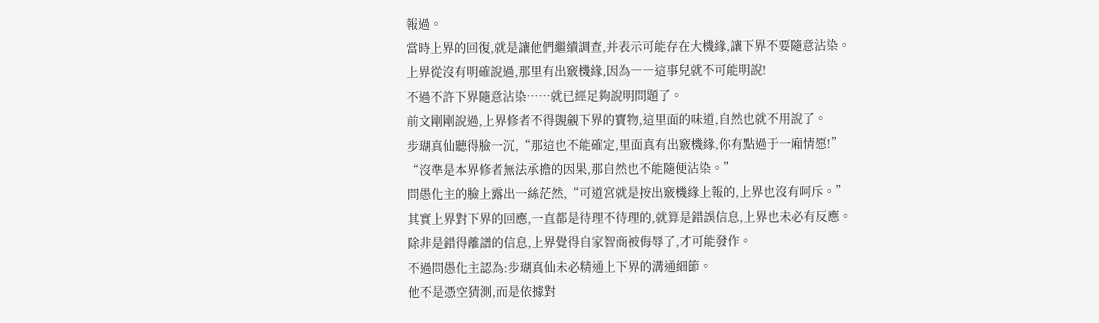報過。
當時上界的回復,就是讓他們繼續調查,并表示可能存在大機緣,讓下界不要隨意沾染。
上界從沒有明確說過,那里有出竅機緣,因為――這事兒就不可能明說!
不過不許下界隨意沾染……就已經足夠說明問題了。
前文剛剛說過,上界修者不得覬覦下界的寶物,這里面的味道,自然也就不用說了。
步瑚真仙聽得臉一沉,“那這也不能確定,里面真有出竅機緣,你有點過于一廂情愿!”
“沒準是本界修者無法承擔的因果,那自然也不能隨便沾染。”
問愚化主的臉上露出一絲茫然,“可道宮就是按出竅機緣上報的,上界也沒有呵斥。”
其實上界對下界的回應,一直都是待理不待理的,就算是錯誤信息,上界也未必有反應。
除非是錯得離譜的信息,上界覺得自家智商被侮辱了,才可能發作。
不過問愚化主認為:步瑚真仙未必精通上下界的溝通細節。
他不是憑空猜測,而是依據對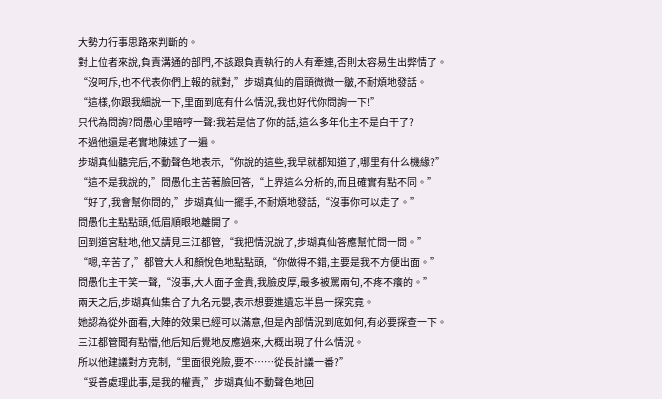大勢力行事思路來判斷的。
對上位者來說,負責溝通的部門,不該跟負責執行的人有牽連,否則太容易生出弊情了。
“沒呵斥,也不代表你們上報的就對,”步瑚真仙的眉頭微微一皺,不耐煩地發話。
“這樣,你跟我細說一下,里面到底有什么情況,我也好代你問詢一下!”
只代為問詢?問愚心里暗哼一聲:我若是信了你的話,這么多年化主不是白干了?
不過他還是老實地陳述了一遍。
步瑚真仙聽完后,不動聲色地表示,“你說的這些,我早就都知道了,哪里有什么機緣?”
“這不是我說的,”問愚化主苦著臉回答,“上界這么分析的,而且確實有點不同。”
“好了,我會幫你問的,”步瑚真仙一擺手,不耐煩地發話,“沒事你可以走了。”
問愚化主點點頭,低眉順眼地離開了。
回到道宮駐地,他又請見三江都管,“我把情況說了,步瑚真仙答應幫忙問一問。”
“嗯,辛苦了,”都管大人和顏悅色地點點頭,“你做得不錯,主要是我不方便出面。”
問愚化主干笑一聲,“沒事,大人面子金貴,我臉皮厚,最多被罵兩句,不疼不癢的。”
兩天之后,步瑚真仙集合了九名元嬰,表示想要進遺忘半島一探究竟。
她認為從外面看,大陣的效果已經可以滿意,但是內部情況到底如何,有必要探查一下。
三江都管聞有點懵,他后知后覺地反應過來,大概出現了什么情況。
所以他建議對方克制,“里面很兇險,要不……從長計議一番?”
“妥善處理此事,是我的權責,”步瑚真仙不動聲色地回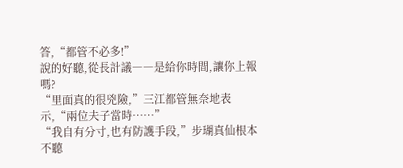答,“都管不必多!”
說的好聽,從長計議――是給你時間,讓你上報嗎?
“里面真的很兇險,”三江都管無奈地表示,“兩位夫子當時……”
“我自有分寸,也有防護手段,”步瑚真仙根本不聽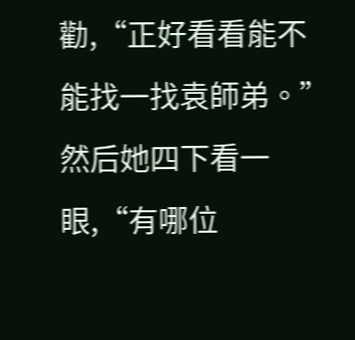勸,“正好看看能不能找一找袁師弟。”
然后她四下看一眼,“有哪位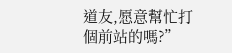道友,愿意幫忙打個前站的嗎?”